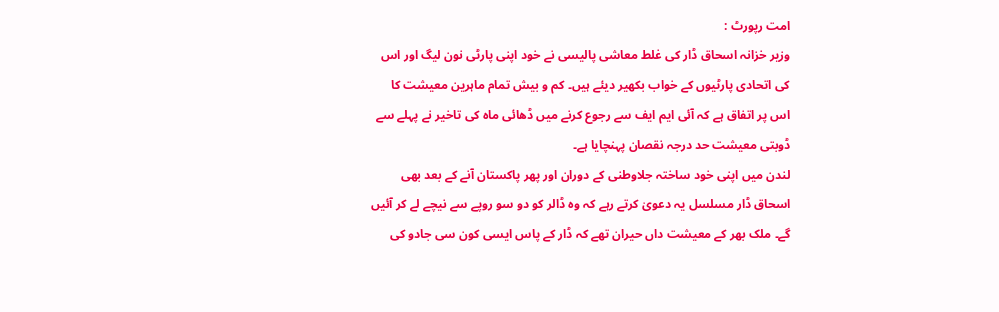امت رپورٹ :
وزیر خزانہ اسحاق ڈار کی غلط معاشی پالیسی نے خود اپنی پارٹی نون لیگ اور اس کی اتحادی پارٹیوں کے خواب بکھیر دیئے ہیں۔ کم و بیش تمام ماہرین معیشت کا اس پر اتفاق ہے کہ آئی ایم ایف سے رجوع کرنے میں ڈھائی ماہ کی تاخیر نے پہلے سے ڈوبتی معیشت حد درجہ نقصان پہنچایا ہے۔
لندن میں اپنی خود ساختہ جلاوطنی کے دوران اور پھر پاکستان آنے کے بعد بھی اسحاق ڈار مسلسل یہ دعویٰ کرتے رہے کہ وہ ڈالر کو دو سو روپے سے نیچے لے کر آئیں گے۔ ملک بھر کے معیشت داں حیران تھے کہ ڈار کے پاس ایسی کون سی جادو کی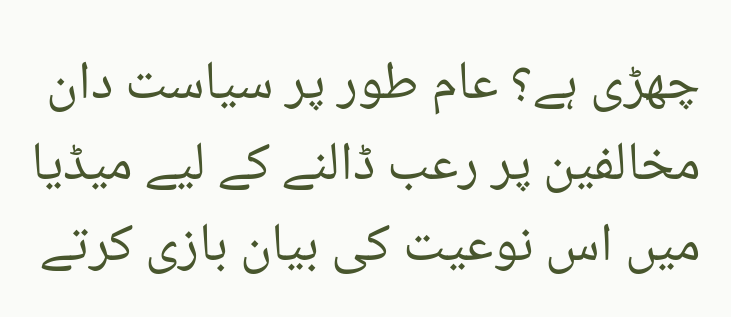چھڑی ہے؟ عام طور پر سیاست دان مخالفین پر رعب ڈالنے کے لیے میڈیا میں اس نوعیت کی بیان بازی کرتے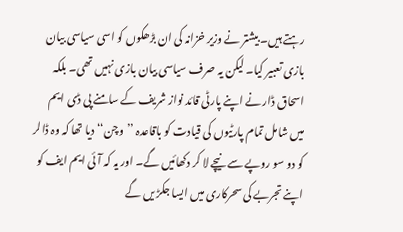رہتے ہیں۔ بیشتر نے وزیر خزانہ کی ان بڑھکوں کو اسی سیاسی بیان بازی تعبیر کیا۔ لیکن یہ صرف سیاسی بیان بازی نہیں تھی۔ بلکہ اسحاق ڈار نے اپنے پارٹی قائد نواز شریف کے سامنے پی ڈی ایم میں شامل تمام پارٹیوں کی قیادت کو باقاعدہ ’’وچن‘‘ دیا تھا کہ وہ ڈالر کو دو سو روپے سے نیچے لا کر دکھائیں گے۔ اور یہ کہ آئی ایم ایف کو اپنے تجربے کی سحرکاری میں ایسا جکڑ یں گے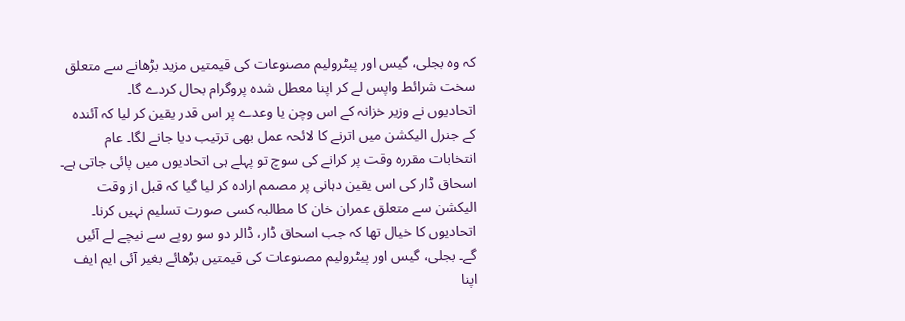کہ وہ بجلی، گیس اور پیٹرولیم مصنوعات کی قیمتیں مزید بڑھانے سے متعلق سخت شرائط واپس لے کر اپنا معطل شدہ پروگرام بحال کردے گا۔
اتحادیوں نے وزیر خزانہ کے اس وچن یا وعدے پر اس قدر یقین کر لیا کہ آئندہ کے جنرل الیکشن میں اترنے کا لائحہ عمل بھی ترتیب دیا جانے لگا۔ عام انتخابات مقررہ وقت پر کرانے کی سوچ تو پہلے ہی اتحادیوں میں پائی جاتی ہے۔ اسحاق ڈار کی اس یقین دہانی پر مصمم ارادہ کر لیا گیا کہ قبل از وقت الیکشن سے متعلق عمران خان کا مطالبہ کسی صورت تسلیم نہیں کرنا۔
اتحادیوں کا خیال تھا کہ جب اسحاق ڈار، ڈالر دو سو روپے سے نیچے لے آئیں گے۔ بجلی، گیس اور پیٹرولیم مصنوعات کی قیمتیں بڑھائے بغیر آئی ایم ایف اپنا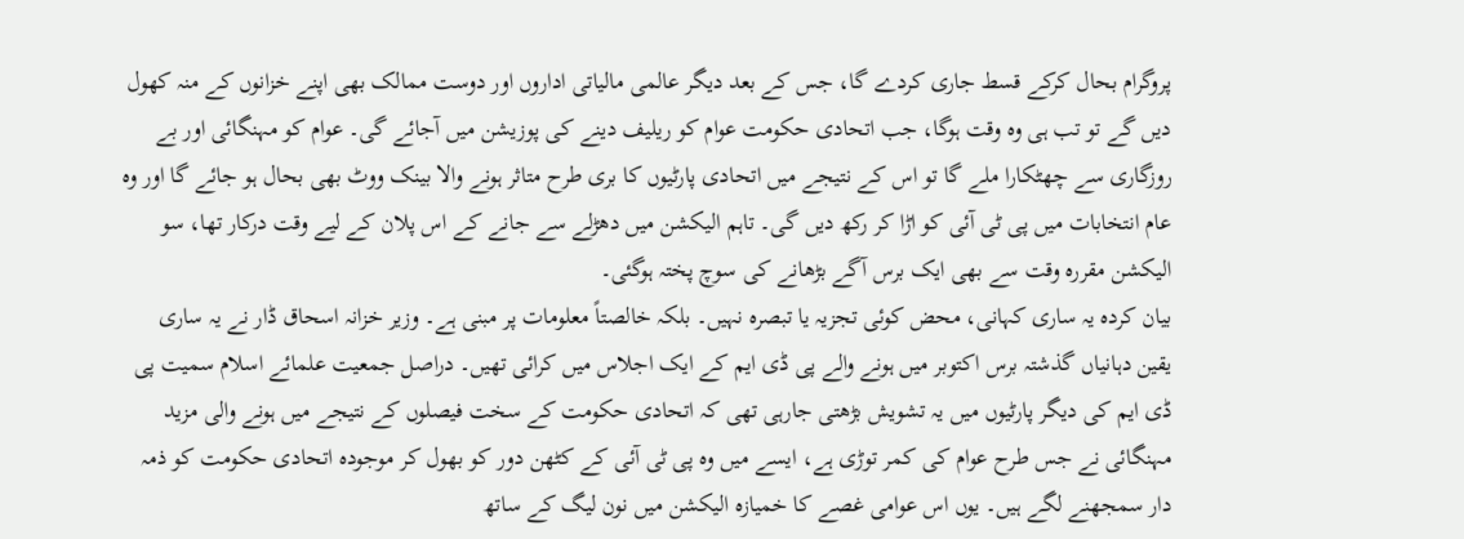پروگرام بحال کرکے قسط جاری کردے گا، جس کے بعد دیگر عالمی مالیاتی اداروں اور دوست ممالک بھی اپنے خزانوں کے منہ کھول دیں گے تو تب ہی وہ وقت ہوگا، جب اتحادی حکومت عوام کو ریلیف دینے کی پوزیشن میں آجائے گی۔ عوام کو مہنگائی اور بے روزگاری سے چھٹکارا ملے گا تو اس کے نتیجے میں اتحادی پارٹیوں کا بری طرح متاثر ہونے والا بینک ووٹ بھی بحال ہو جائے گا اور وہ عام انتخابات میں پی ٹی آئی کو اڑا کر رکھ دیں گی۔ تاہم الیکشن میں دھڑلے سے جانے کے اس پلان کے لیے وقت درکار تھا، سو الیکشن مقررہ وقت سے بھی ایک برس آگے بڑھانے کی سوچ پختہ ہوگئی۔
بیان کردہ یہ ساری کہانی، محض کوئی تجزیہ یا تبصرہ نہیں۔ بلکہ خالصتاً معلومات پر مبنی ہے۔ وزیر خزانہ اسحاق ڈار نے یہ ساری یقین دہانیاں گذشتہ برس اکتوبر میں ہونے والے پی ڈی ایم کے ایک اجلاس میں کرائی تھیں۔ دراصل جمعیت علمائے اسلام سمیت پی ڈی ایم کی دیگر پارٹیوں میں یہ تشویش بڑھتی جارہی تھی کہ اتحادی حکومت کے سخت فیصلوں کے نتیجے میں ہونے والی مزید مہنگائی نے جس طرح عوام کی کمر توڑی ہے، ایسے میں وہ پی ٹی آئی کے کٹھن دور کو بھول کر موجودہ اتحادی حکومت کو ذمہ دار سمجھنے لگے ہیں۔ یوں اس عوامی غصے کا خمیازہ الیکشن میں نون لیگ کے ساتھ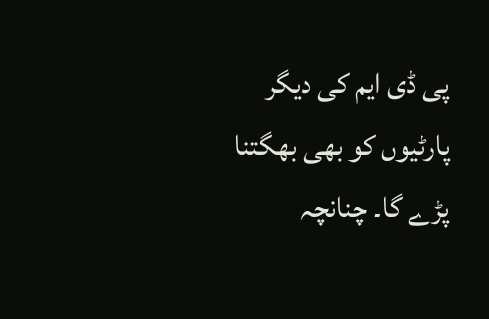پی ڈی ایم کی دیگر پارٹیوں کو بھی بھگتنا پڑے گا۔ چنانچہ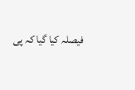فیصلہ کیا گیا کہ پی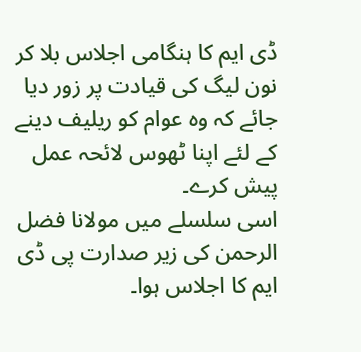ڈی ایم کا ہنگامی اجلاس بلا کر نون لیگ کی قیادت پر زور دیا جائے کہ وہ عوام کو ریلیف دینے کے لئے اپنا ٹھوس لائحہ عمل پیش کرے۔
اسی سلسلے میں مولانا فضل الرحمن کی زیر صدارت پی ڈی ایم کا اجلاس ہوا۔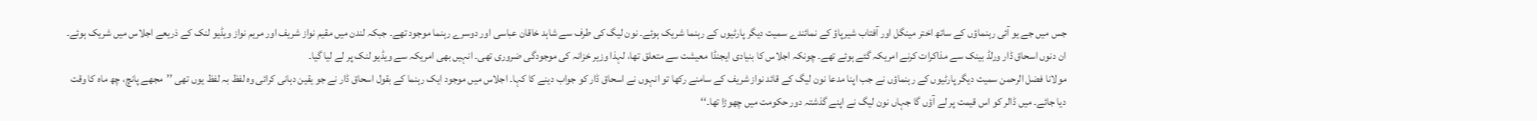جس میں جے یو آئی رہنماؤں کے ساتھ اختر مینگل اور آفتاب شیرپاؤ کے نمائندے سمیت دیگر پارٹیوں کے رہنما شریک ہوئے۔ نون لیگ کی طرف سے شاہد خاقان عباسی اور دوسرے رہنما موجود تھے۔ جبکہ لندن میں مقیم نواز شریف اور مریم نواز ویڈیو لنک کے ذریعے اجلاس میں شریک ہوئے۔ ان دنوں اسحاق ڈار ورلڈ بینک سے مذاکرات کرنے امریکہ گئے ہوئے تھے۔ چونکہ اجلاس کا بنیادی ایجنڈا معیشت سے متعلق تھا، لہذا وزیر خزانہ کی موجودگی ضروری تھی۔ انہیں بھی امریکہ سے ویڈیو لنک پر لے لیا گیا۔
مولانا فضل الرحمن سمیت دیگر پارٹیوں کے رہنماؤں نے جب اپنا مدعا نون لیگ کے قائد نواز شریف کے سامنے رکھا تو انہوں نے اسحاق ڈار کو جواب دینے کا کہا۔ اجلاس میں موجود ایک رہنما کے بقول اسحاق ڈار نے جو یقین دہانی کرائی وہ لفظ بہ لفظ یوں تھی ’’مجھے پانچ، چھ ماہ کا وقت دیا جائے۔ میں ڈالر کو اس قیمت پر لے آؤں گا جہاں نون لیگ نے اپنے گذشتہ دور حکومت میں چھوڑا تھا۔‘‘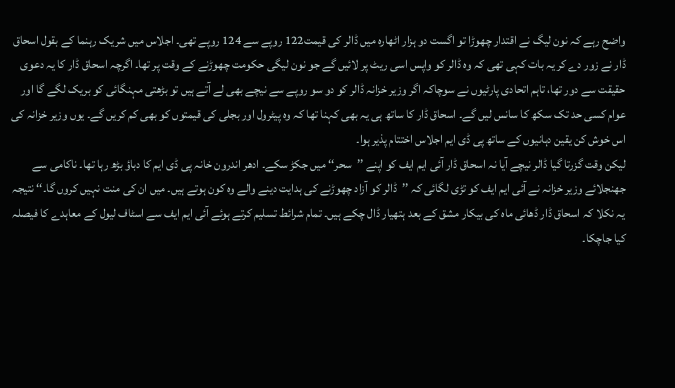واضح رہے کہ نون لیگ نے اقتدار چھوڑا تو اگست دو ہزار اٹھارہ میں ڈالر کی قیمت122 روپے سے 124 روپے تھی۔ اجلاس میں شریک رہنما کے بقول اسحاق ڈار نے زور دے کر یہ بات کہی تھی کہ وہ ڈالر کو واپس اسی ریٹ پر لائیں گے جو نون لیگی حکومت چھوڑنے کے وقت پر تھا۔ اگرچہ اسحاق ڈار کا یہ دعوی حقیقت سے دور تھا، تاہم اتحادی پارٹیوں نے سوچاکہ اگر وزیر خزانہ ڈالر کو دو سو روپے سے نیچے بھی لے آتے ہیں تو بڑھتی مہنگائی کو بریک لگے گا اور عوام کسی حد تک سکھ کا سانس لیں گے۔ اسحاق ڈار کا ساتھ ہی یہ بھی کہنا تھا کہ وہ پیٹرول اور بجلی کی قیمتوں کو بھی کم کریں گے۔ یوں وزیر خزانہ کی اس خوش کن یقین دہانیوں کے ساتھ پی ڈی ایم اجلاس اختتام پذیر ہوا۔
لیکن وقت گزرتا گیا ڈالر نیچے آیا نہ اسحاق ڈار آئی ایم ایف کو اپنے ’’سحر‘‘ میں جکڑ سکے۔ ادھر اندرون خانہ پی ڈی ایم کا دباؤ بڑھ رہا تھا۔ ناکامی سے جھنجلائے وزیر خزانہ نے آئی ایم ایف کو تڑی لگائی کہ ’’ڈالر کو آزاد چھوڑنے کی ہدایت دینے والے وہ کون ہوتے ہیں۔ میں ان کی منت نہیں کروں گا۔‘‘ نتیجہ یہ نکلا کہ اسحاق ڈار ڈھائی ماہ کی بیکار مشق کے بعد ہتھیار ڈال چکے ہیں۔ تمام شرائط تسلیم کرتے ہوئے آئی ایم ایف سے اسٹاف لیول کے معاہدے کا فیصلہ کیا جاچکا۔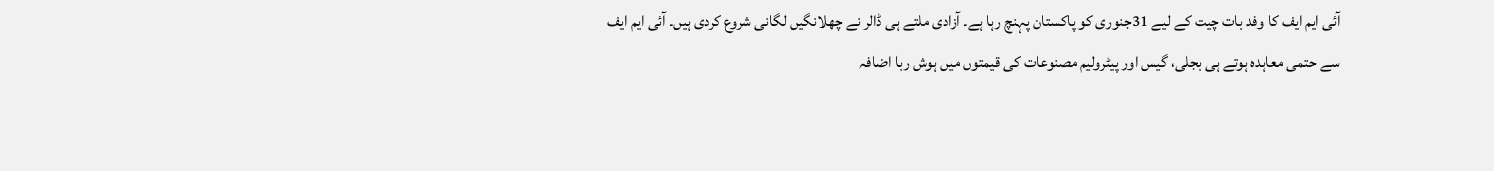آئی ایم ایف کا وفد بات چیت کے لیے 31جنوری کو پاکستان پہنچ رہا ہے۔ آزادی ملتے ہی ڈالر نے چھلانگیں لگانی شروع کردی ہیں۔ آئی ایم ایف سے حتمی معاہدہ ہوتے ہی بجلی، گیس اور پیٹرولیم مصنوعات کی قیمتوں میں ہوش ربا اضافہ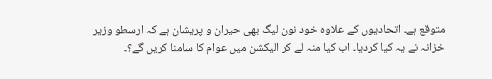متوقع ہے۔ اتحادیوں کے علاوہ خود نون لیگ بھی حیران و پریشان ہے کہ ارسطو وزیر خزانہ نے یہ کیا کردیا۔ اب کیا منہ لے کر الیکشن میں عوام کا سامنا کریں گے؟۔